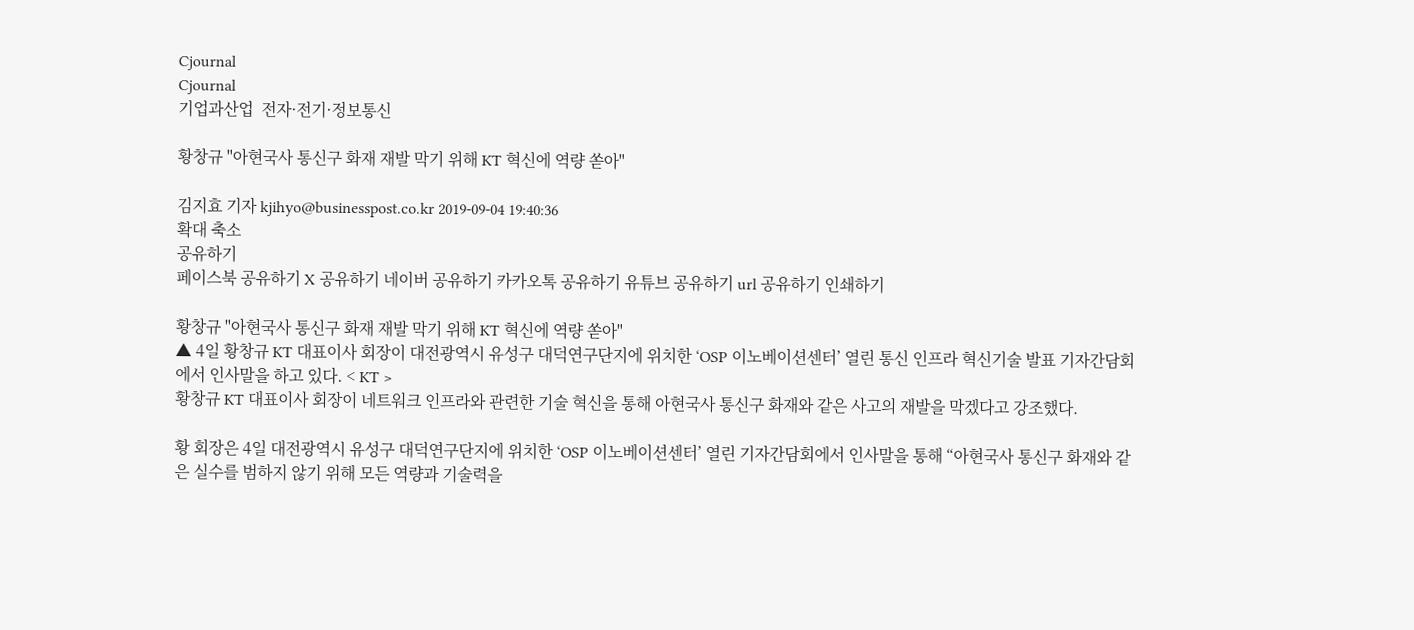Cjournal
Cjournal
기업과산업  전자·전기·정보통신

황창규 "아현국사 통신구 화재 재발 막기 위해 KT 혁신에 역량 쏟아"

김지효 기자 kjihyo@businesspost.co.kr 2019-09-04 19:40:36
확대 축소
공유하기
페이스북 공유하기 X 공유하기 네이버 공유하기 카카오톡 공유하기 유튜브 공유하기 url 공유하기 인쇄하기

황창규 "아현국사 통신구 화재 재발 막기 위해 KT 혁신에 역량 쏟아"
▲ 4일 황창규 KT 대표이사 회장이 대전광역시 유성구 대덕연구단지에 위치한 ‘OSP 이노베이션센터’ 열린 통신 인프라 혁신기술 발표 기자간담회에서 인사말을 하고 있다. < KT >
황창규 KT 대표이사 회장이 네트워크 인프라와 관련한 기술 혁신을 통해 아현국사 통신구 화재와 같은 사고의 재발을 막겠다고 강조했다.

황 회장은 4일 대전광역시 유성구 대덕연구단지에 위치한 ‘OSP 이노베이션센터’ 열린 기자간담회에서 인사말을 통해 “아현국사 통신구 화재와 같은 실수를 범하지 않기 위해 모든 역량과 기술력을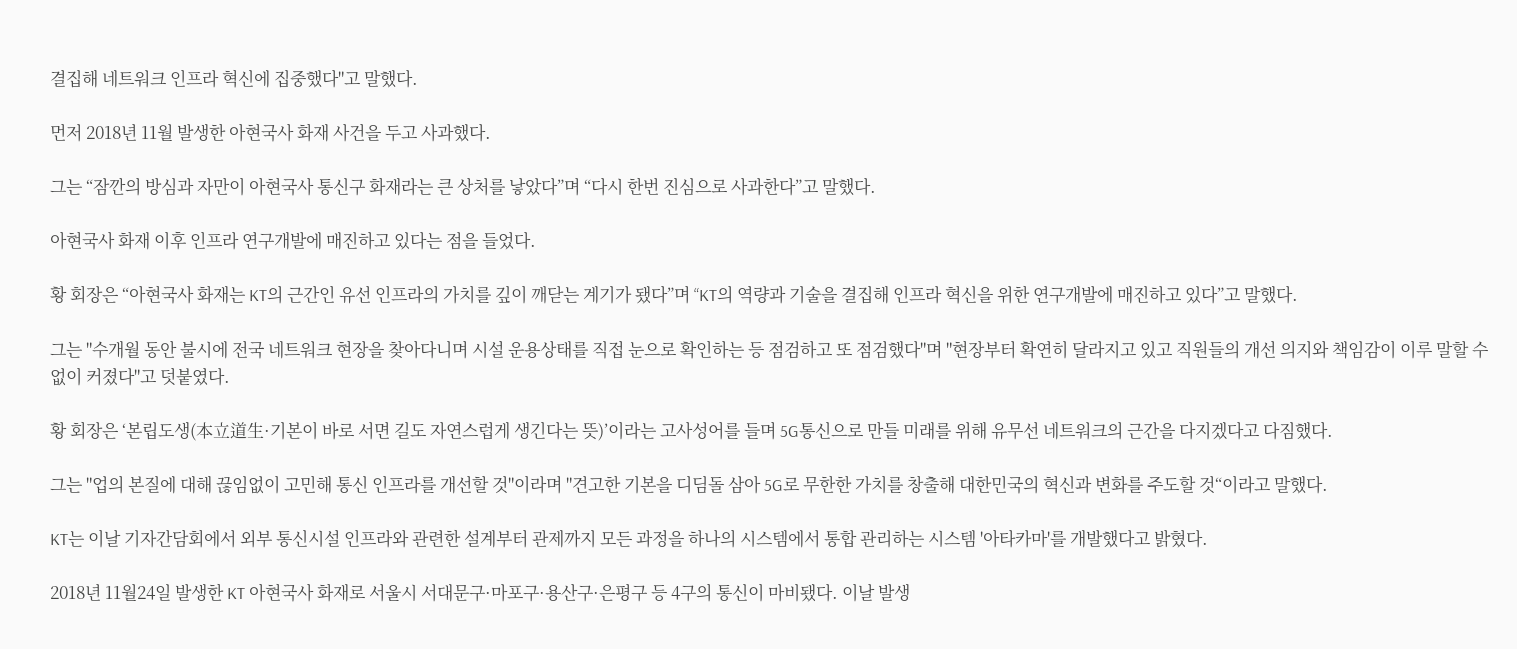결집해 네트워크 인프라 혁신에 집중했다"고 말했다.

먼저 2018년 11월 발생한 아현국사 화재 사건을 두고 사과했다.

그는 “잠깐의 방심과 자만이 아현국사 통신구 화재라는 큰 상처를 낳았다”며 “다시 한번 진심으로 사과한다”고 말했다.

아현국사 화재 이후 인프라 연구개발에 매진하고 있다는 점을 들었다.

황 회장은 “아현국사 화재는 KT의 근간인 유선 인프라의 가치를 깊이 깨닫는 계기가 됐다”며 “KT의 역량과 기술을 결집해 인프라 혁신을 위한 연구개발에 매진하고 있다”고 말했다.

그는 "수개월 동안 불시에 전국 네트워크 현장을 찾아다니며 시설 운용상태를 직접 눈으로 확인하는 등 점검하고 또 점검했다"며 "현장부터 확연히 달라지고 있고 직원들의 개선 의지와 책임감이 이루 말할 수 없이 커졌다"고 덧붙였다.

황 회장은 ‘본립도생(本立道生·기본이 바로 서면 길도 자연스럽게 생긴다는 뜻)’이라는 고사성어를 들며 5G통신으로 만들 미래를 위해 유무선 네트워크의 근간을 다지겠다고 다짐했다.

그는 "업의 본질에 대해 끊임없이 고민해 통신 인프라를 개선할 것"이라며 "견고한 기본을 디딤돌 삼아 5G로 무한한 가치를 창출해 대한민국의 혁신과 변화를 주도할 것“이라고 말했다.

KT는 이날 기자간담회에서 외부 통신시설 인프라와 관련한 설계부터 관제까지 모든 과정을 하나의 시스템에서 통합 관리하는 시스템 '아타카마'를 개발했다고 밝혔다.

2018년 11월24일 발생한 KT 아현국사 화재로 서울시 서대문구·마포구·용산구·은평구 등 4구의 통신이 마비됐다. 이날 발생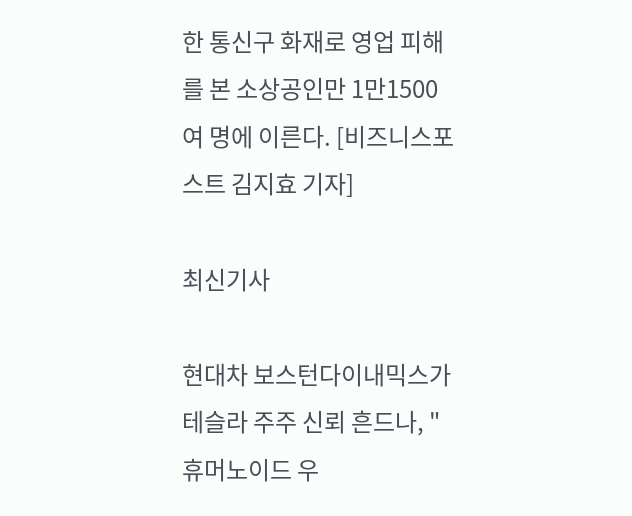한 통신구 화재로 영업 피해를 본 소상공인만 1만1500여 명에 이른다. [비즈니스포스트 김지효 기자]

최신기사

현대차 보스턴다이내믹스가 테슬라 주주 신뢰 흔드나, "휴머노이드 우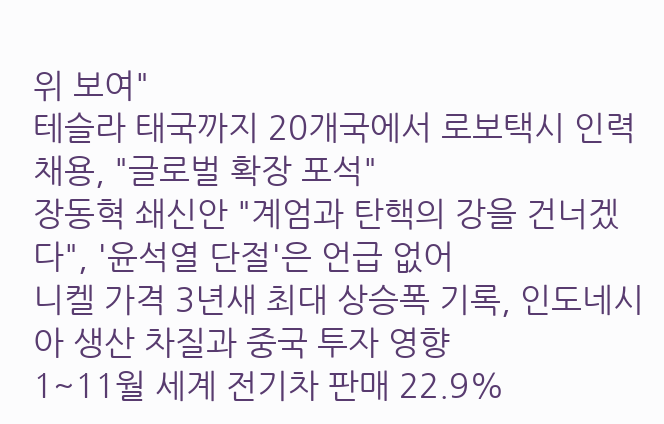위 보여"
테슬라 태국까지 20개국에서 로보택시 인력 채용, "글로벌 확장 포석"
장동혁 쇄신안 "계엄과 탄핵의 강을 건너겠다", '윤석열 단절'은 언급 없어
니켈 가격 3년새 최대 상승폭 기록, 인도네시아 생산 차질과 중국 투자 영향
1~11월 세계 전기차 판매 22.9%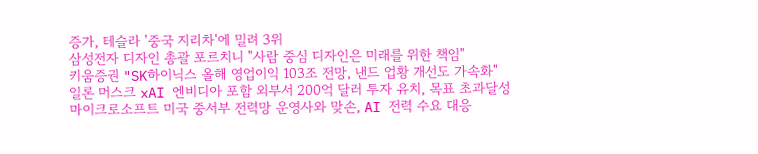증가, 테슬라 '중국 지리차'에 밀려 3위
삼성전자 디자인 총괄 포르치니 "사람 중심 디자인은 미래를 위한 책임"
키움증권 "SK하이닉스 올해 영업이익 103조 전망, 낸드 업황 개선도 가속화"
일론 머스크 xAI 엔비디아 포함 외부서 200억 달러 투자 유치, 목표 초과달성
마이크로소프트 미국 중서부 전력망 운영사와 맞손, AI 전력 수요 대응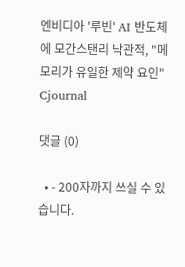엔비디아 '루빈' AI 반도체에 모간스탠리 낙관적, "메모리가 유일한 제약 요인"
Cjournal

댓글 (0)

  • - 200자까지 쓰실 수 있습니다.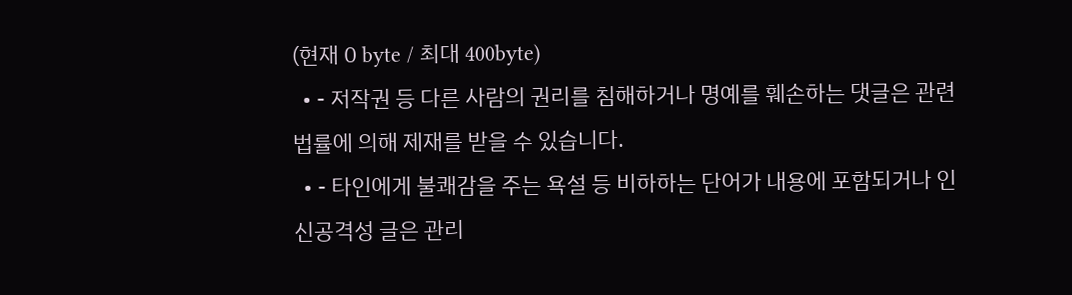(현재 0 byte / 최대 400byte)
  • - 저작권 등 다른 사람의 권리를 침해하거나 명예를 훼손하는 댓글은 관련 법률에 의해 제재를 받을 수 있습니다.
  • - 타인에게 불쾌감을 주는 욕설 등 비하하는 단어가 내용에 포함되거나 인신공격성 글은 관리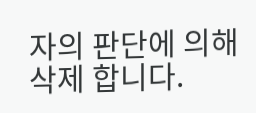자의 판단에 의해 삭제 합니다.